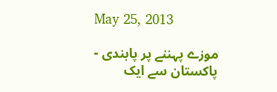May 25, 2013

موزے پہننے پر پابندی - پاکستان سے ایک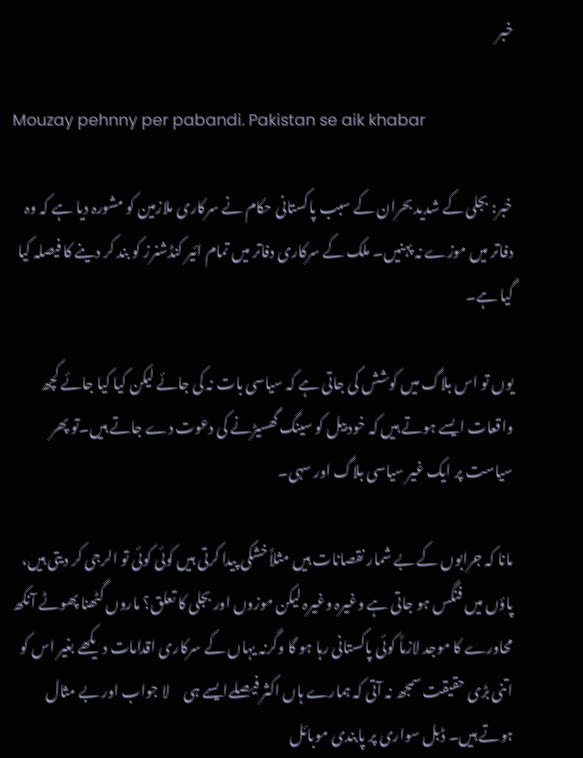خبر

Mouzay pehnny per pabandi. Pakistan se aik khabar

خبر: بجلی کے شدید بحران کے سبب پاکستانی حکام نے سرکاری ملازمین کو مشورہ دیا ہے کہ وہ دفاتر میں موزے نہ پہنیں۔ ملک کے سرکاری دفاتر میں تمام ائیر کنڈشنرز کو بند کر دینے کا فیصلہ کیا گیا ہے۔

یوں تو اس بلاگ میں کوشش کی جاتی ہے کہ سیاسی بات نہ کی جائے لیکن کیا کیا جائے کچھ واقعات ایسے ہوتے ہیں کہ خود بیل کو سینگ گھسیڑنے کی دعوت دے جاتے ہیں۔تو پھر سیاست پر ایک غیر سیاسی بلاگ اور سہی۔

مانا کہ جرابوں کے بے شمار نقصانات ہیں مثلاً خشکی پیدا کرتی ہیں کوئی کوئی تو الرجی کر دیتی ہیں، پاؤں میں فنگس ہو جاتی ہے وغیرہ وغیرہ لیکن موزوں اور بجلی کا تعلق؟ ماروں گٹھنا پھوٹے آنکھ محاورے کا موجد لازماً کوئی پاکستانی رہا ہو گا وگرنہ یہاں کے سرکاری اقدامات دیکھے بغیر اس کو اتنی بڑی حقیقت سمجھ نہ آتی کہ ہمارے ہاں اکثر فیصلےایسے ہی     لا جواب اور بے مثال ہوتے ہیں۔ ڈبل سواری پر پابندی موبائل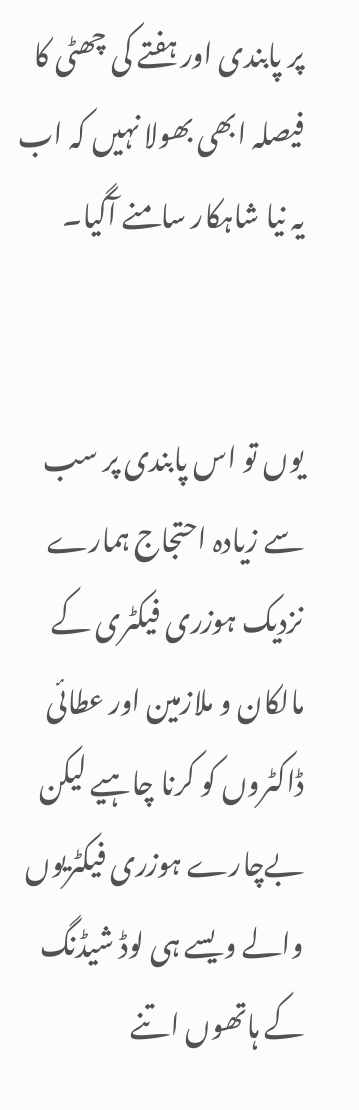پر پابندی اور ہفتے کی چھٹی کا فیصلہ ابھی بھولا نہیں کہ اب یہ نیا شاہکار سامنے آگیا۔


یوں تو اس پابندی پر سب سے زیادہ احتجاج ہمارے نزدیک ہوزری فیکٹری کے مالکان و ملازمین اور عطائی ڈاکٹروں کو کرنا چاہیے لیکن بےچارے ہوزری فیکٹریوں والے ویسے ہی لوڈ شیڈنگ کے ہاتھوں اتنے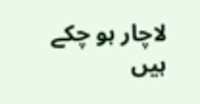لاچار ہو چکے ہیں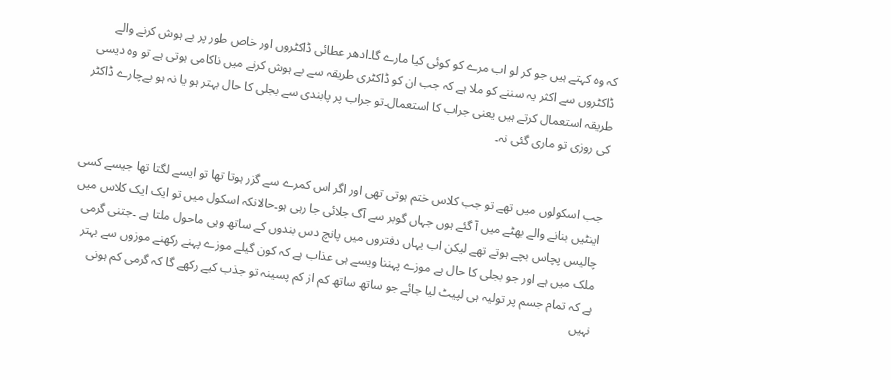کہ وہ کہتے ہیں جو کر لو اب مرے کو کوئی کیا مارے گا۔ادھر عطائی ڈاکٹروں اور خاص طور پر بے ہوش کرنے والے ڈاکٹروں سے اکثر یہ سننے کو ملا ہے کہ جب ان کو ڈاکٹری طریقہ سے بے ہوش کرنے میں ناکامی ہوتی ہے تو وہ دیسی طریقہ استعمال کرتے ہیں یعنی جراب کا استعمال۔تو جراب پر پابندی سے بجلی کا حال بہتر ہو یا نہ ہو بےچارے ڈاکٹر کی روزی تو ماری گئی نہ۔


جب اسکولوں میں تھے تو جب کلاس ختم ہوتی تھی اور اگر اس کمرے سے گزر ہوتا تھا تو ایسے لگتا تھا جیسے کسی اینٹیں بنانے والے بھٹے میں آ گئے ہوں جہاں گوبر سے آگ جلائی جا رہی ہو۔حالانکہ اسکول میں تو ایک ایک کلاس میں چالیس پچاس بچے ہوتے تھے لیکن اب یہاں دفتروں میں پانچ دس بندوں کے ساتھ وہی ماحول ملتا ہے ۔جتنی گرمی ملک میں ہے اور جو بجلی کا حال ہے موزے پہننا ویسے ہی عذاب ہے کہ کون گیلے موزے پہنے رکھنے موزوں سے بہتر ہے کہ تمام جسم پر تولیہ ہی لپیٹ لیا جائے جو ساتھ ساتھ کم از کم پسینہ تو جذب کیے رکھے گا کہ گرمی کم ہونی نہیں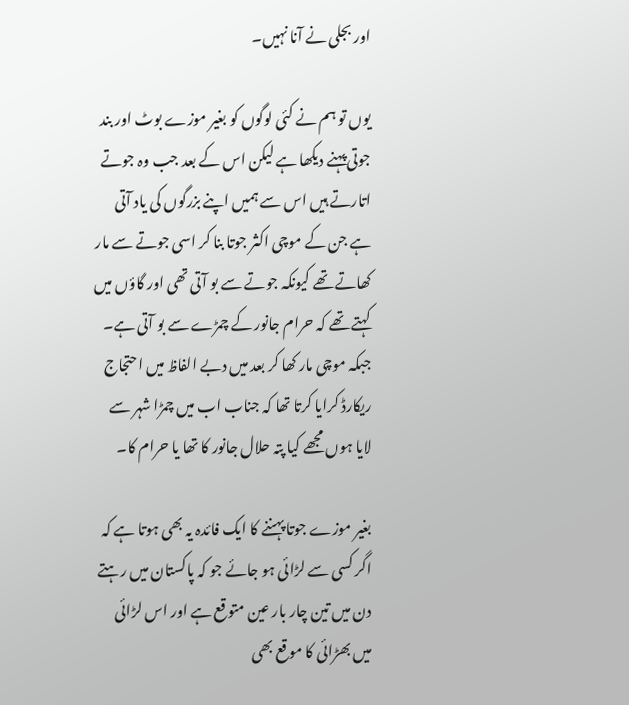اور بجلی نے آنا نہیں۔

یوں تو ہم نے کئی لوگوں کو بغیر موزے بوٹ اور بند جوتی پہنے دیکھا ہے لیکن اس کے بعد جب وہ جوتے اتارتے ہیں اس سے ہمیں اپنے بزرگوں کی یاد آتی ہے جن کے موچی اکثر جوتا بنا کر اسی جوتے سے مار کھاتے تھے کیونکہ جوتے سے بو آتی تھی اور گاؤں میں کہتے تھے کہ حرام جانور کے چمڑے سے بو آتی ہے۔ جبکہ موچی مار کھا کر بعد میں دبے الفاظ میں احتجاج ریکارڈ کرایا کرتا تھا کہ جناب اب میں چمڑا شہر سے لایا ہوں مجھے کیا پتہ حلال جانور کا تھا یا حرام کا۔

بغیر موزے جوتا پہننے کا ایک فائدہ یہ بھی ہوتا ہے کہ اگر کسی سے لڑائی ہو جائے جو کہ پاکستان میں رہتے دن میں تین چار بار عین متوقع ہے اور اس لڑائی میں بھڑائی کا موقع بھی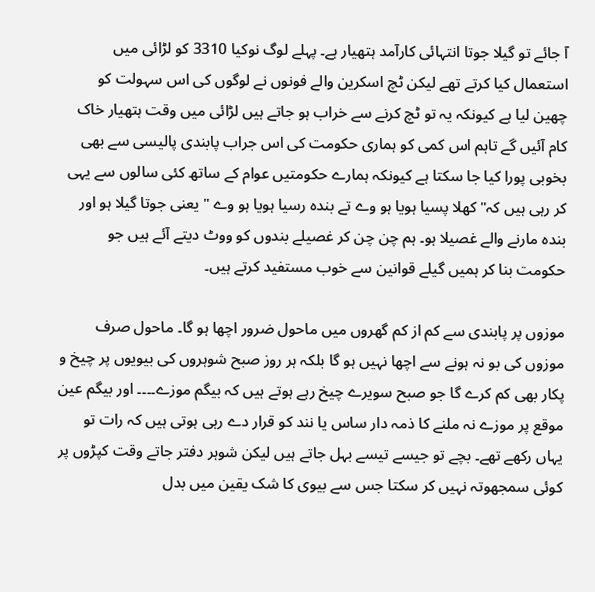آ جائے تو گیلا جوتا انتہائی کارآمد ہتھیار ہے۔ پہلے لوگ نوکیا 3310 کو لڑائی میں استعمال کیا کرتے تھے لیکن ٹچ اسکرین والے فونوں نے لوگوں کی اس سہولت کو چھین لیا ہے کیونکہ یہ تو ٹچ کرنے سے خراب ہو جاتے ہیں لڑائی میں وقت ہتھیار خاک کام آئیں گے تاہم اس کمی کو ہماری حکومت کی اس جراب پابندی پالیسی سے بھی بخوبی پورا کیا جا سکتا ہے کیونکہ ہمارے حکومتیں عوام کے ساتھ کئی سالوں سے یہی کر رہی ہیں کہ" کھلا پسیا ہویا ہو وے تے بندہ رسیا ہویا ہو وے " یعنی جوتا گیلا ہو اور بندہ مارنے والے غصیلا ہو۔ ہم چن چن کر غصیلے بندوں کو ووٹ دیتے آئے ہیں جو حکومت بنا کر ہمیں گیلے قوانین سے خوب مستفید کرتے ہیں۔

موزوں پر پابندی سے کم از کم گھروں میں ماحول ضرور اچھا ہو گا۔ ماحول صرف موزوں کی بو نہ ہونے سے اچھا نہیں ہو گا بلکہ ہر روز صبح شوہروں کی بیویوں پر چیخ و پکار بھی کم کرے گا جو صبح سویرے چیخ رہے ہوتے ہیں کہ بیگم موزے۔۔۔۔ اور بیگم عین موقع پر موزے نہ ملنے کا ذمہ دار ساس یا نند کو قرار دے رہی ہوتی ہیں کہ رات تو یہاں رکھے تھے۔ بچے تو جیسے تیسے بہل جاتے ہیں لیکن شوہر دفتر جاتے وقت کپڑوں پر کوئی سمجھوتہ نہیں کر سکتا جس سے بیوی کا شک یقین میں بدل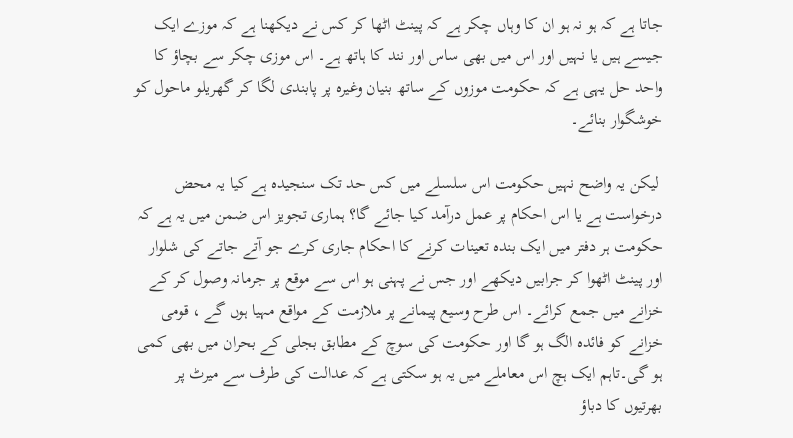جاتا ہے کہ ہو نہ ہو ان کا وہاں چکر ہے کہ پینٹ اٹھا کر کس نے دیکھنا ہے کہ موزے ایک جیسے ہیں یا نہیں اور اس میں بھی ساس اور نند کا ہاتھ ہے۔ اس موزی چکر سے بچاؤ کا واحد حل یہی ہے کہ حکومت موزوں کے ساتھ بنیان وغیرہ پر پابندی لگا کر گھریلو ماحول کو خوشگوار بنائے۔

 لیکن یہ واضح نہیں حکومت اس سلسلے میں کس حد تک سنجیدہ ہے کیا یہ محض درخواست ہے یا اس احکام پر عمل درآمد کیا جائے گا؟ ہماری تجویز اس ضمن میں یہ ہے کہ حکومت ہر دفتر میں ایک بندہ تعینات کرنے کا احکام جاری کرے جو آتے جاتے کی شلوار اور پینٹ اٹھوا کر جرابیں دیکھے اور جس نے پہنی ہو اس سے موقع پر جرمانہ وصول کر کے خزانے میں جمع کرائے۔ اس طرح وسیع پیمانے پر ملازمت کے مواقع مہیا ہوں گے ، قومی خزانے کو فائدہ الگ ہو گا اور حکومت کی سوچ کے مطابق بجلی کے بحران میں بھی کمی ہو گی۔تاہم ایک ہچ اس معاملے میں یہ ہو سکتی ہے کہ عدالت کی طرف سے میرٹ پر بھرتیوں کا دباؤ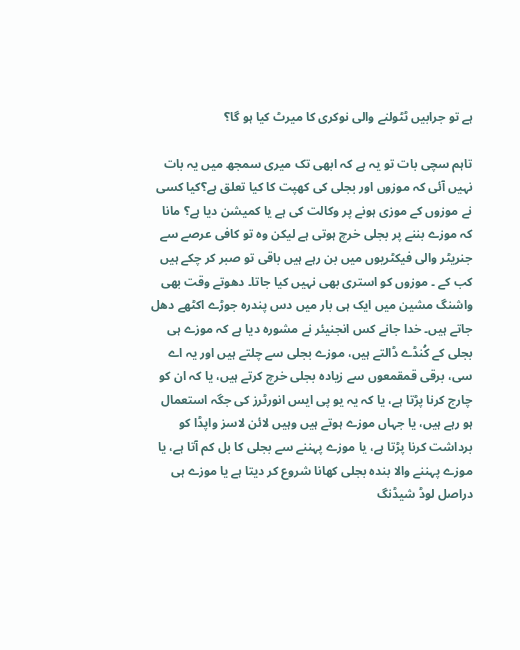ہے تو جرابیں ٹٹولنے والی نوکری کا میرٹ کیا ہو گا؟

تاہم سچی بات تو یہ ہے کہ ابھی تک میری سمجھ میں یہ بات نہیں آئی کہ موزوں اور بجلی کی کھپت کا کیا تعلق ہے؟کیا کسی نے موزوں کے موزی ہونے پر وکالت کی ہے یا کمیشن دیا ہے؟ مانا کہ موزے بننے پر بجلی خرچ ہوتی ہے لیکن وہ تو کافی عرصے سے جنریٹر والی فیکٹریوں میں بن رہے ہیں باقی تو صبر کر چکے ہیں کب کے ۔ موزوں کو استری بھی نہیں کیا جاتا۔ دھوتے وقت بھی واشنگ مشین میں ایک ہی بار میں دس پندرہ جوڑے اکٹھے دھل جاتے ہیں۔ خدا جانے کس انجنیئر نے مشورہ دیا ہے کہ موزے ہی بجلی کے کُنڈے ڈالتے ہیں، موزے بجلی سے چلتے ہیں اور یہ اے سی، برقی قمقمعوں سے زیادہ بجلی خرچ کرتے ہیں، یا کہ ان کو چارج کرنا پڑتا ہے، یا کہ یہ یو پی ایس انورٹرز کی جگہ استعمال ہو رہے ہیں، یا جہاں موزے ہوتے ہیں وہیں لائن لاسز واپڈا کو برداشت کرنا پڑتا ہے، یا موزے پہننے سے بجلی کا بل کم آتا ہے، یا موزے پہننے والا بندہ بجلی کھانا شروع کر دیتا ہے یا موزے ہی دراصل لوڈ شیڈنگ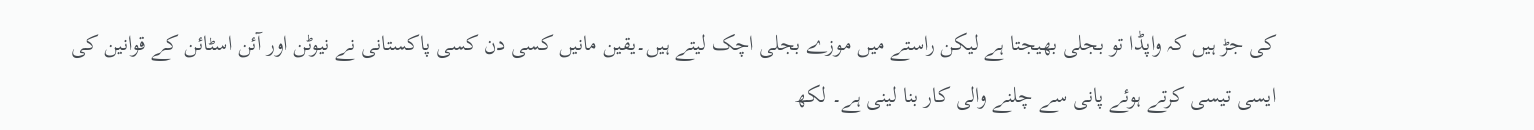کی جڑ ہیں کہ واپڈا تو بجلی بھیجتا ہے لیکن راستے میں موزے بجلی اچک لیتے ہیں۔یقین مانیں کسی دن کسی پاکستانی نے نیوٹن اور آئن اسٹائن کے قوانین کی ایسی تیسی کرتے ہوئے پانی سے چلنے والی کار بنا لینی ہے۔ لکھ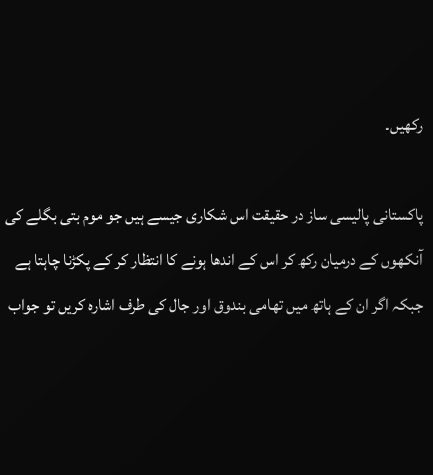رکھیں۔

پاکستانی پالیسی ساز در حقیقت اس شکاری جیسے ہیں جو موم بتی بگلے کی آنکھوں کے درمیان رکھ کر اس کے اندھا ہونے کا انتظار کر کے پکڑنا چاہتا ہے جبکہ اگر ان کے ہاتھ میں تھامی بندوق اور جال کی طرف اشارہ کریں تو جواب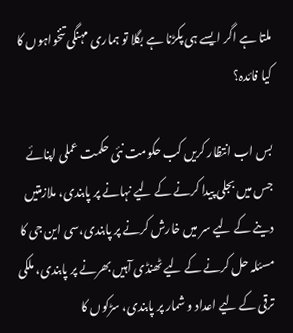ملتا ہے اگر ایسے ہی پکڑنا ہے بگلا تو ہماری مہنگی تنخواہوں کا کیا فائدہ؟

بس اب انتظار کریں کب حکومت نئی حکمت عملی اپنائے جس میں بجلی پیدا کرنے کے لیے نہانے پر پابندی، ملازمتیں دینے کے لیے سر میں خارش کرنے پر پابندی،سی این جی کا مسئلہ حل کرنے کے لیے ٹھنڈی آہیں بھرنے پر پابندی، ملکی ترقی کے لیے اعداد و شمار پر پابندی، سڑکوں کا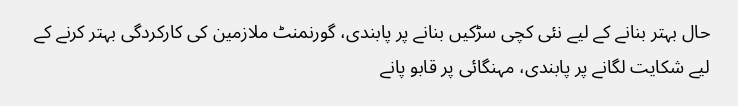حال بہتر بنانے کے لیے نئی کچی سڑکیں بنانے پر پابندی، گورنمنٹ ملازمین کی کارکردگی بہتر کرنے کے لیے شکایت لگانے پر پابندی، مہنگائی پر قابو پانے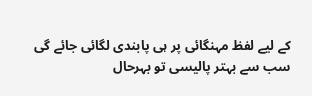کے لیے لفظ مہنگائی پر ہی پابندی لگائی جائے گی سب سے بہتر پالیسی تو بہرحال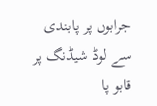جرابوں پر پابندی سے لوڈ شیڈنگ پر قابو پا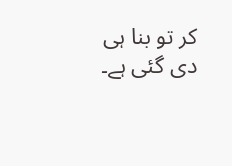کر تو بنا ہی دی گئی ہے۔